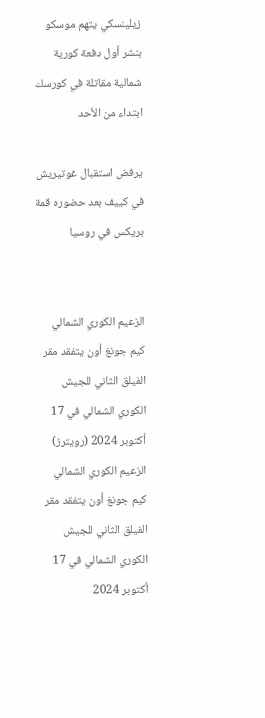زيلينسكي يتهم موسكو بنشر أول دفعة كورية شمالية مقاتلة في كورسك ابتداء من الأحد

يرفض استقبال غوتيريش في كييف بعد حضوره قمة بريكس في روسيا


الزعيم الكوري الشمالي كيم جونغ أون يتفقد مقر الفيلق الثاني للجيش الكوري الشمالي في 17 أكتوبر 2024 (رويترز)
الزعيم الكوري الشمالي كيم جونغ أون يتفقد مقر الفيلق الثاني للجيش الكوري الشمالي في 17 أكتوبر 2024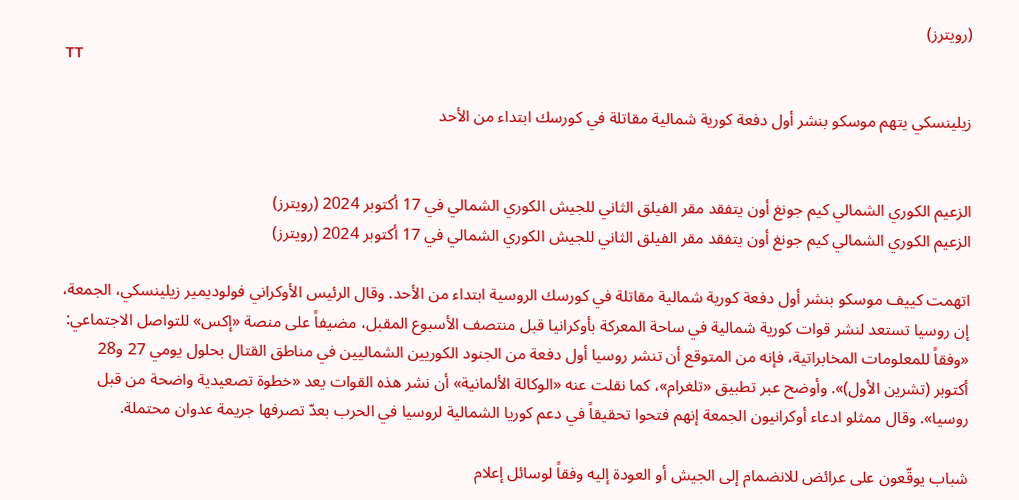(رويترز)
TT

زيلينسكي يتهم موسكو بنشر أول دفعة كورية شمالية مقاتلة في كورسك ابتداء من الأحد


الزعيم الكوري الشمالي كيم جونغ أون يتفقد مقر الفيلق الثاني للجيش الكوري الشمالي في 17 أكتوبر 2024 (رويترز)
الزعيم الكوري الشمالي كيم جونغ أون يتفقد مقر الفيلق الثاني للجيش الكوري الشمالي في 17 أكتوبر 2024 (رويترز)

اتهمت كييف موسكو بنشر أول دفعة كورية شمالية مقاتلة في كورسك الروسية ابتداء من الأحد. وقال الرئيس الأوكراني فولوديمير زيلينسكي، الجمعة، إن روسيا تستعد لنشر قوات كورية شمالية في ساحة المعركة بأوكرانيا قبل منتصف الأسبوع المقبل، مضيفاً على منصة «إكس» للتواصل الاجتماعي: «وفقاً للمعلومات المخابراتية، فإنه من المتوقع أن تنشر روسيا أول دفعة من الجنود الكوريين الشماليين في مناطق القتال بحلول يومي 27 و28 أكتوبر (تشرين الأول)». وأوضح عبر تطبيق «تلغرام»، كما نقلت عنه «الوكالة الألمانية» أن نشر هذه القوات يعد «خطوة تصعيدية واضحة من قبل روسيا». وقال ممثلو ادعاء أوكرانيون الجمعة إنهم فتحوا تحقيقاً في دعم كوريا الشمالية لروسيا في الحرب بعدّ تصرفها جريمة عدوان محتملة.

شباب يوقّعون على عرائض للانضمام إلى الجيش أو العودة إليه وفقاً لوسائل إعلام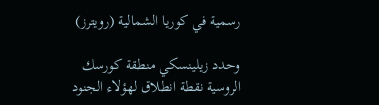رسمية في كوريا الشمالية (رويترز)

وحدد زيلينسكي منطقة كورسك الروسية نقطة انطلاق لهؤلاء الجنود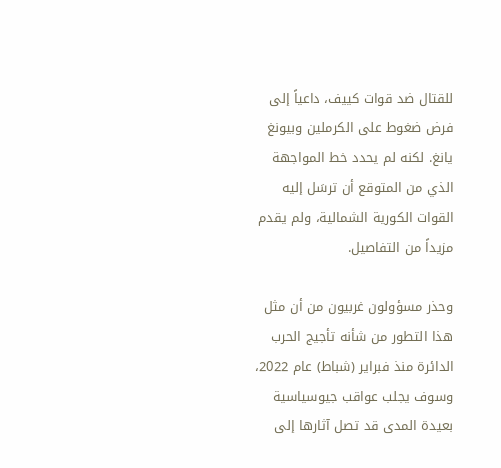للقتال ضد قوات كييف، داعياً إلى فرض ضغوط على الكرملين وبيونغ يانغ. لكنه لم يحدد خط المواجهة الذي من المتوقع أن ترسَل إليه القوات الكورية الشمالية، ولم يقدم مزيداً من التفاصيل.

وحذر مسؤولون غربيون من أن مثل هذا التطور من شأنه تأجيج الحرب الدائرة منذ فبراير (شباط) عام 2022، وسوف يجلب عواقب جيوسياسية بعيدة المدى قد تصل آثارها إلى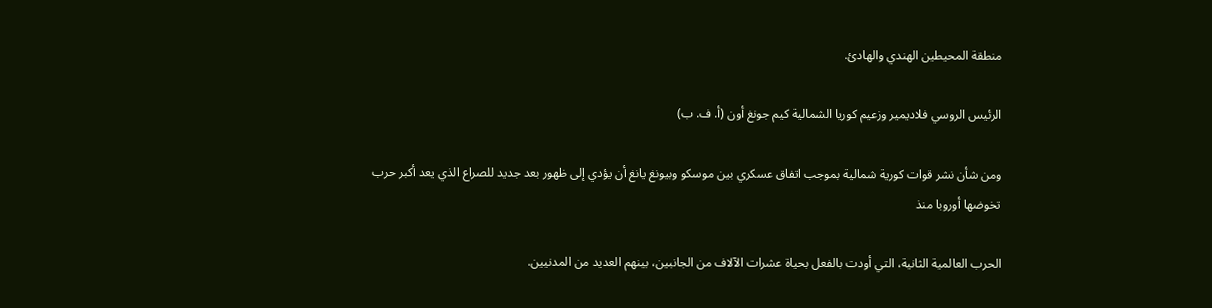منطقة المحيطين الهندي والهادئ.

الرئيس الروسي فلاديمير وزعيم كوريا الشمالية كيم جونغ أون (أ. ف. ب)

ومن شأن نشر قوات كورية شمالية بموجب اتفاق عسكري بين موسكو وبيونغ يانغ أن يؤدي إلى ظهور بعد جديد للصراع الذي يعد أكبر حرب تخوضها أوروبا منذ

الحرب العالمية الثانية، التي أودت بالفعل بحياة عشرات الآلاف من الجانبين، بينهم العديد من المدنيين.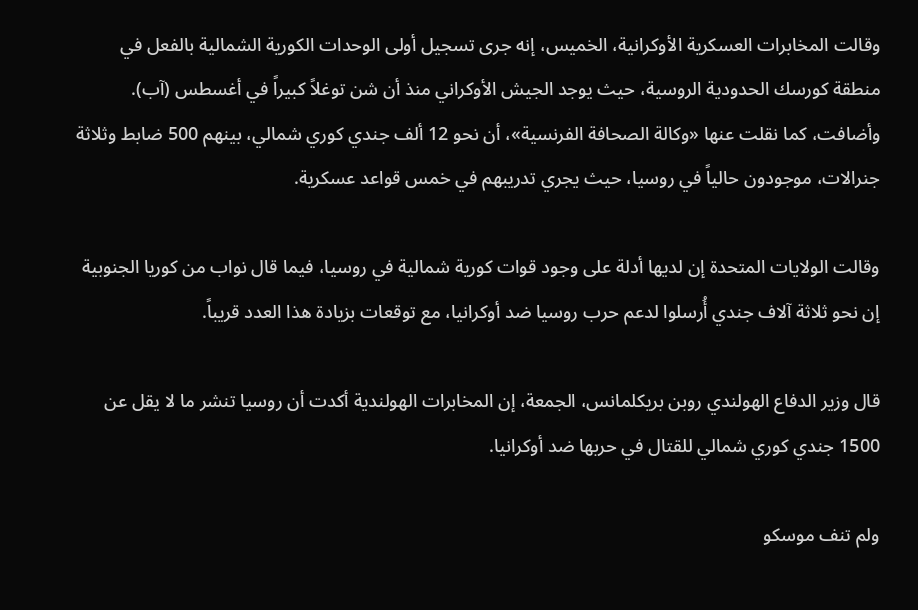وقالت المخابرات العسكرية الأوكرانية، الخميس، إنه جرى تسجيل أولى الوحدات الكورية الشمالية بالفعل في منطقة كورسك الحدودية الروسية، حيث يوجد الجيش الأوكراني منذ أن شن توغلاً كبيراً في أغسطس (آب). وأضافت، كما نقلت عنها «وكالة الصحافة الفرنسية»، أن نحو 12 ألف جندي كوري شمالي، بينهم 500 ضابط وثلاثة جنرالات، موجودون حالياً في روسيا، حيث يجري تدريبهم في خمس قواعد عسكرية.

وقالت الولايات المتحدة إن لديها أدلة على وجود قوات كورية شمالية في روسيا، فيما قال نواب من كوريا الجنوبية إن نحو ثلاثة آلاف جندي أُرسلوا لدعم حرب روسيا ضد أوكرانيا، مع توقعات بزيادة هذا العدد قريباً.

قال وزير الدفاع الهولندي روبن بريكلمانس، الجمعة، إن المخابرات الهولندية أكدت أن روسيا تنشر ما لا يقل عن 1500 جندي كوري شمالي للقتال في حربها ضد أوكرانيا.

ولم تنف موسكو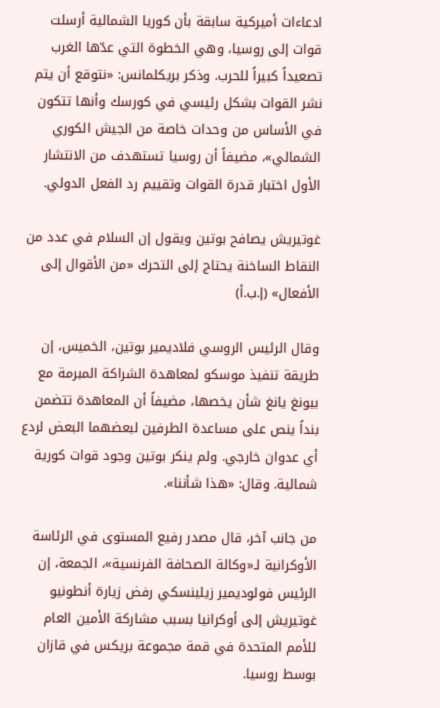ادعاءات أميركية سابقة بأن كوريا الشمالية أرسلت قوات إلى روسيا، وهي الخطوة التي عدّها الغرب تصعيداً كبيراً للحرب. وذكر بريكلمانس: «نتوقع أن يتم نشر القوات بشكل رئيسي في كورسك وأنها تتكون في الأساس من وحدات خاصة من الجيش الكوري الشمالي»، مضيفاً أن روسيا تستهدف من الانتشار الأول اختبار قدرة القوات وتقييم رد الفعل الدولي.

غوتيريش يصافح بوتين ويقول إن السلام في عدد من النقاط الساخنة يحتاج إلى التحرك «من الأقوال إلى الأفعال» (إ.ب.أ)

وقال الرئيس الروسي فلاديمير بوتين، الخميس، إن طريقة تنفيذ موسكو لمعاهدة الشراكة المبرمة مع بيونغ يانغ شأن يخصها، مضيفاً أن المعاهدة تتضمن بنداً ينص على مساعدة الطرفين لبعضهما البعض لردع أي عدوان خارجي. ولم ينكر بوتين وجود قوات كورية شمالية. وقال: «هذا شأننا».

من جانب آخر، قال مصدر رفيع المستوى في الرئاسة الأوكرانية لـ«وكالة الصحافة الفرنسية»، الجمعة، إن الرئيس فولوديمير زيلينسكي رفض زيارة أنطونيو غوتيريش إلى أوكرانيا بسبب مشاركة الأمين العام للأمم المتحدة في قمة مجموعة بريكس في قازان بوسط روسيا.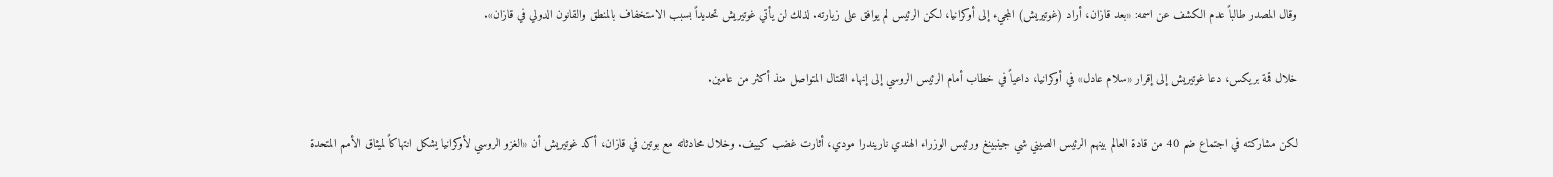وقال المصدر طالباً عدم الكشف عن اسمه: «بعد قازان، أراد (غوتيريش) المجيء إلى أوكرانيا، لكن الرئيس لم يوافق على زيارته. لذلك لن يأتي غوتيريش تحديداً بسبب الاستخفاف بالمنطق والقانون الدولي في قازان».

خلال قمة بريكس، دعا غوتيريش إلى إقرار «سلام عادل» في أوكرانيا، داعياً في خطاب أمام الرئيس الروسي إلى إنهاء القتال المتواصل منذ أكثر من عامين.

لكن مشاركته في اجتماع ضم 40 من قادة العالم بينهم الرئيس الصيني شي جينبينغ ورئيس الوزراء الهندي ناريندرا مودي، أثارت غضب كييف. وخلال محادثاته مع بوتين في قازان، أكد غوتيريش أن «الغزو الروسي لأوكرانيا يشكل انتهاكاً لميثاق الأمم المتحدة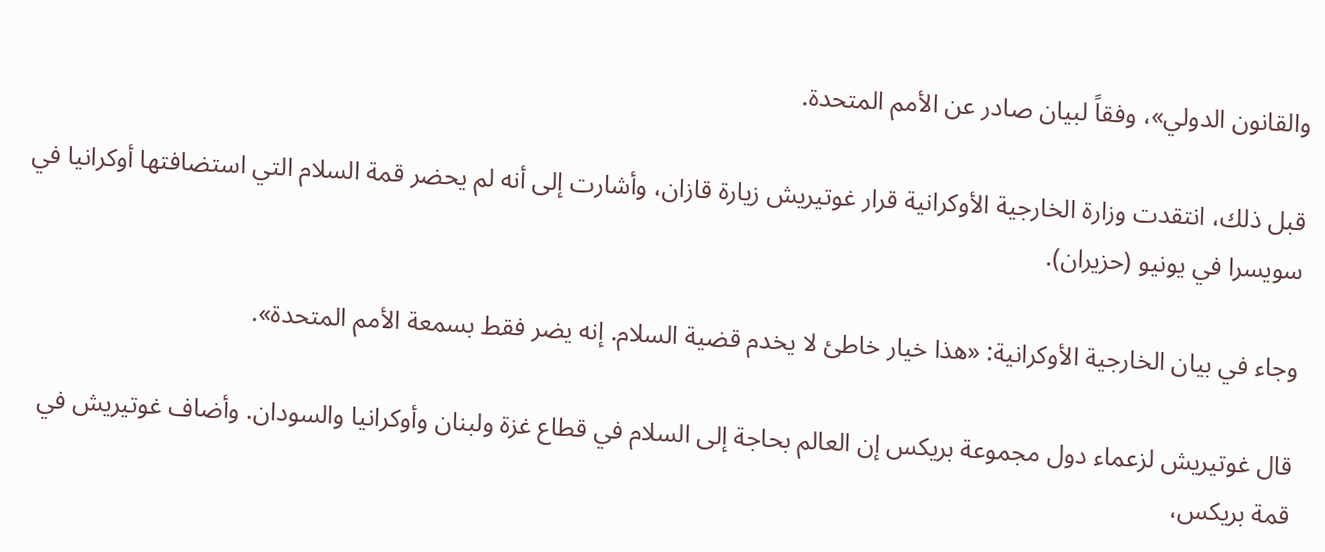والقانون الدولي»، وفقاً لبيان صادر عن الأمم المتحدة.

قبل ذلك، انتقدت وزارة الخارجية الأوكرانية قرار غوتيريش زيارة قازان، وأشارت إلى أنه لم يحضر قمة السلام التي استضافتها أوكرانيا في سويسرا في يونيو (حزيران).

وجاء في بيان الخارجية الأوكرانية: «هذا خيار خاطئ لا يخدم قضية السلام. إنه يضر فقط بسمعة الأمم المتحدة».

قال غوتيريش لزعماء دول مجموعة بريكس إن العالم بحاجة إلى السلام في قطاع غزة ولبنان وأوكرانيا والسودان. وأضاف غوتيريش في قمة بريكس،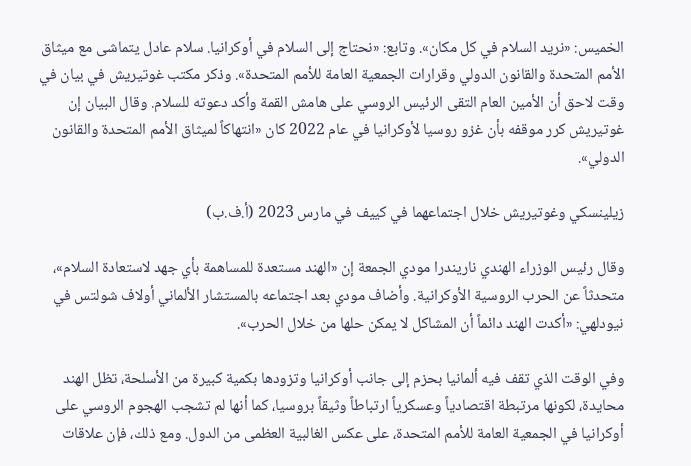الخميس: «نريد السلام في كل مكان». وتابع: «نحتاج إلى السلام في أوكرانيا. سلام عادل يتماشى مع ميثاق الأمم المتحدة والقانون الدولي وقرارات الجمعية العامة للأمم المتحدة». وذكر مكتب غوتيريش في بيان في وقت لاحق أن الأمين العام التقى الرئيس الروسي على هامش القمة وأكد دعوته للسلام. وقال البيان إن غوتيريش كرر موقفه بأن غزو روسيا لأوكرانيا في عام 2022 كان «انتهاكاً لميثاق الأمم المتحدة والقانون الدولي».

زيلينسكي وغوتيريش خلال اجتماعهما في كييف في مارس 2023 (أ.ف.ب)

وقال رئيس الوزراء الهندي ناريندرا مودي الجمعة إن «الهند مستعدة للمساهمة بأي جهد لاستعادة السلام»، متحدثاً عن الحرب الروسية الأوكرانية. وأضاف مودي بعد اجتماعه بالمستشار الألماني أولاف شولتس في نيودلهي: «أكدت الهند دائماً أن المشاكل لا يمكن حلها من خلال الحرب».

وفي الوقت الذي تقف فيه ألمانيا بحزم إلى جانب أوكرانيا وتزودها بكمية كبيرة من الأسلحة، تظل الهند محايدة، لكونها مرتبطة اقتصادياً وعسكرياً ارتباطاً وثيقاً بروسيا، كما أنها لم تشجب الهجوم الروسي على أوكرانيا في الجمعية العامة للأمم المتحدة، على عكس الغالبية العظمى من الدول. ومع ذلك، فإن علاقات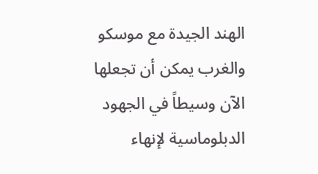الهند الجيدة مع موسكو والغرب يمكن أن تجعلها الآن وسيطاً في الجهود الدبلوماسية لإنهاء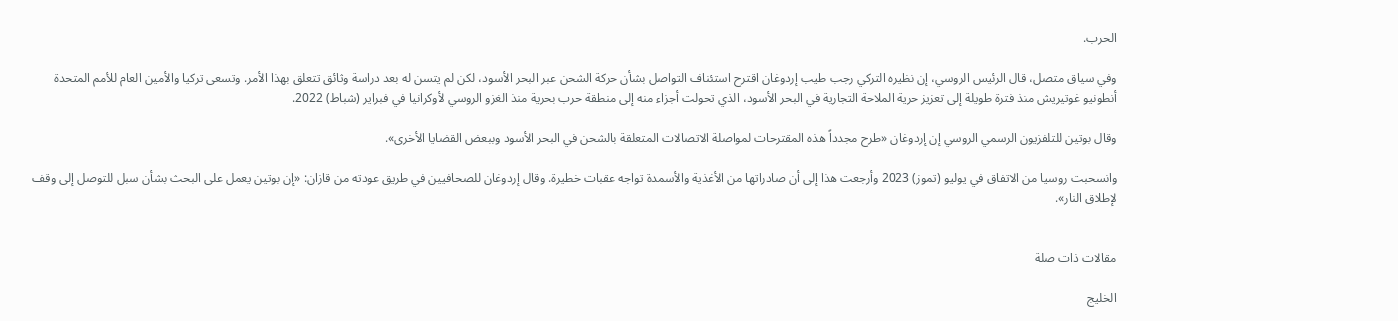الحرب.

وفي سياق متصل، قال الرئيس الروسي، إن نظيره التركي رجب طيب إردوغان اقترح استئناف التواصل بشأن حركة الشحن عبر البحر الأسود، لكن لم يتسن له بعد دراسة وثائق تتعلق بهذا الأمر. وتسعى تركيا والأمين العام للأمم المتحدة أنطونيو غوتيريش منذ فترة طويلة إلى تعزيز حرية الملاحة التجارية في البحر الأسود، الذي تحولت أجزاء منه إلى منطقة حرب بحرية منذ الغزو الروسي لأوكرانيا في فبراير (شباط) 2022.

وقال بوتين للتلفزيون الرسمي الروسي إن إردوغان «طرح مجدداً هذه المقترحات لمواصلة الاتصالات المتعلقة بالشحن في البحر الأسود وببعض القضايا الأخرى».

وانسحبت روسيا من الاتفاق في يوليو (تموز) 2023 وأرجعت هذا إلى أن صادراتها من الأغذية والأسمدة تواجه عقبات خطيرة. وقال إردوغان للصحافيين في طريق عودته من قازان: «إن بوتين يعمل على البحث بشأن سبل للتوصل إلى وقف لإطلاق النار».


مقالات ذات صلة

الخليج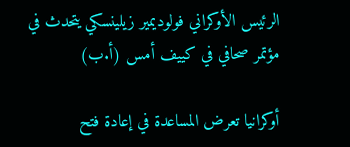الرئيس الأوكراني فولوديمير زيلينسكي يتحدث في مؤتمر صحافي في كييف أمس (أ.ب)

أوكرانيا تعرض المساعدة في إعادة فتح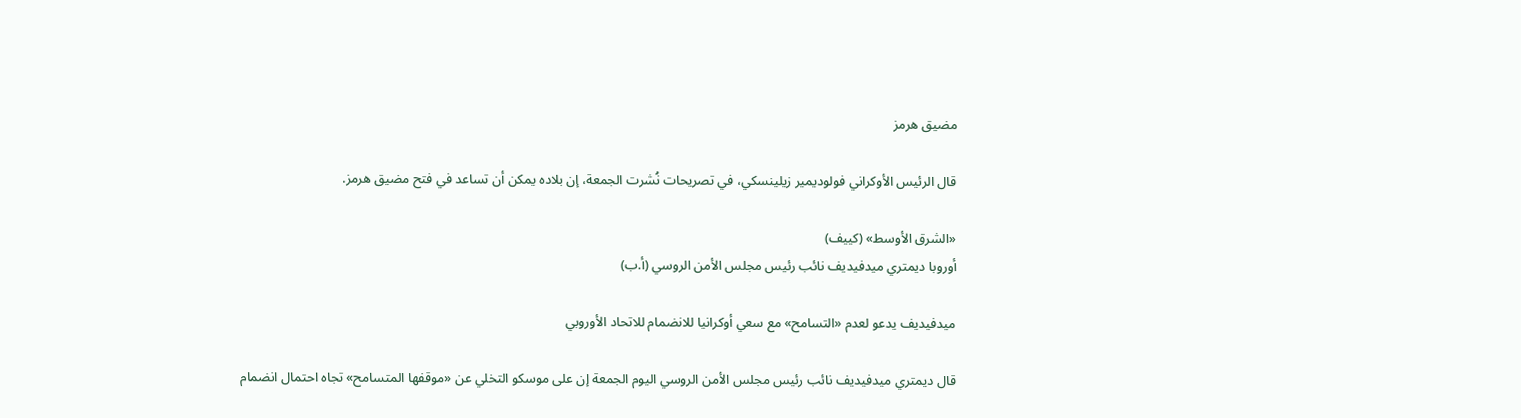مضيق هرمز

قال الرئيس الأوكراني فولوديمير زيلينسكي، في تصريحات نُشرت الجمعة، إن بلاده يمكن أن تساعد في فتح مضيق هرمز.

«الشرق الأوسط» (كييف)
أوروبا ديمتري ميدفيديف نائب رئيس مجلس الأمن الروسي (أ.ب)

ميدفيديف يدعو لعدم «التسامح» مع سعي أوكرانيا للانضمام للاتحاد الأوروبي

قال ديمتري ميدفيديف نائب رئيس مجلس الأمن الروسي اليوم الجمعة إن على موسكو التخلي عن «موقفها المتسامح» تجاه احتمال انضمام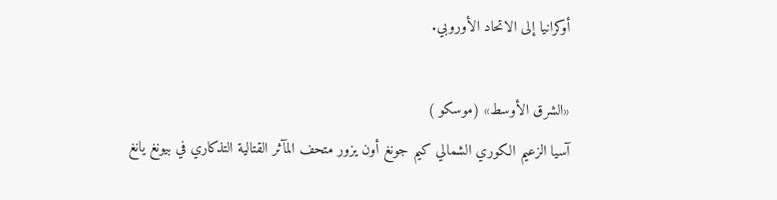أوكرانيا إلى الاتحاد الأوروبي.

«الشرق الأوسط» (موسكو )
آسيا الزعيم الكوري الشمالي كيم جونغ أون يزور متحف المآثر القتالية التذكاري في بيونغ يانغ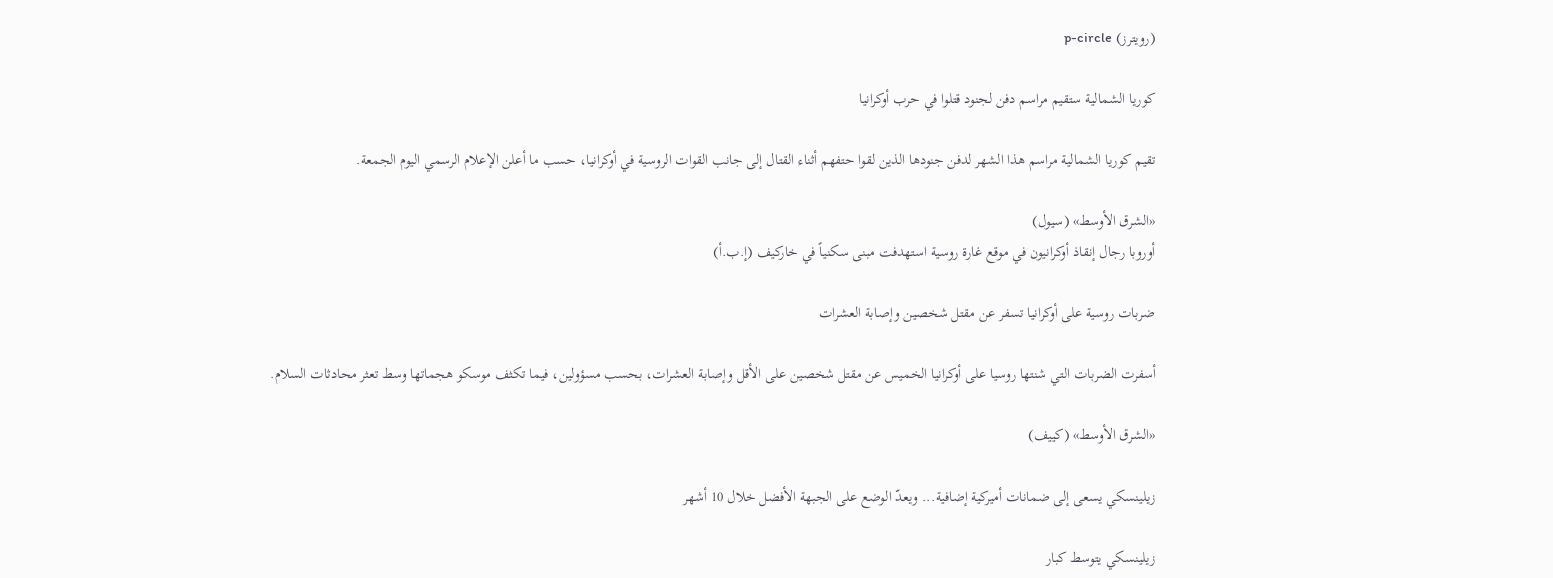(رويترز) p-circle

كوريا الشمالية ستقيم مراسم دفن لجنود قتلوا في حرب أوكرانيا

تقيم كوريا الشمالية مراسم هذا الشهر لدفن جنودها الذين لقوا حتفهم أثناء القتال إلى جانب القوات الروسية في أوكرانيا، حسب ما أعلن الإعلام الرسمي اليوم الجمعة.

«الشرق الأوسط» (سيول)
أوروبا رجال إنقاذ أوكرانيون في موقع غارة روسية استهدفت مبنى سكنياً في خاركيف (إ.ب.أ)

ضربات روسية على أوكرانيا تسفر عن مقتل شخصين وإصابة العشرات

أسفرت الضربات التي شنتها روسيا على أوكرانيا الخميس عن مقتل شخصين على الأقل وإصابة العشرات، بحسب مسؤولين، فيما تكثف موسكو هجماتها وسط تعثر محادثات السلام.

«الشرق الأوسط» (كييف)

زيلينسكي يسعى إلى ضمانات أميركية إضافية... ويعدّ الوضع على الجبهة الأفضل خلال 10 أشهر

زيلينسكي يتوسط كبار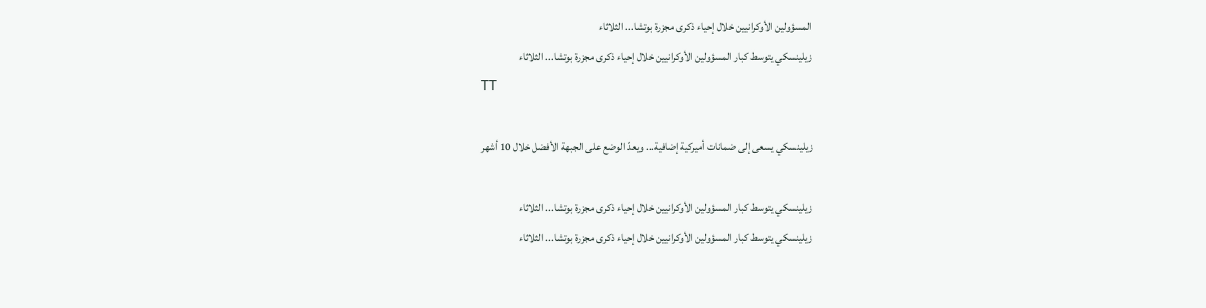المسؤولين الأوكرانيين خلال إحياء ذكرى مجزرة بوتشا... الثلاثاء
زيلينسكي يتوسط كبار المسؤولين الأوكرانيين خلال إحياء ذكرى مجزرة بوتشا... الثلاثاء
TT

زيلينسكي يسعى إلى ضمانات أميركية إضافية... ويعدّ الوضع على الجبهة الأفضل خلال 10 أشهر

زيلينسكي يتوسط كبار المسؤولين الأوكرانيين خلال إحياء ذكرى مجزرة بوتشا... الثلاثاء
زيلينسكي يتوسط كبار المسؤولين الأوكرانيين خلال إحياء ذكرى مجزرة بوتشا... الثلاثاء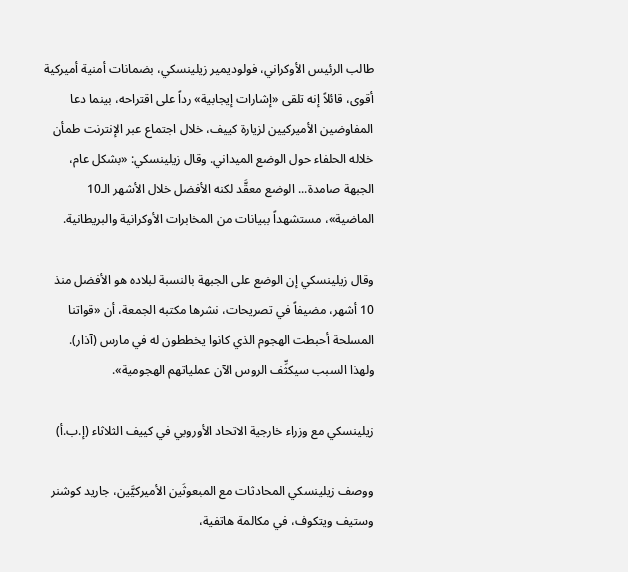طالب الرئيس الأوكراني، فولوديمير زيلينسكي، بضمانات أمنية أميركية أقوى، قائلاً إنه تلقى «إشارات إيجابية» رداً على اقتراحه، بينما دعا المفاوضين الأميركيين لزيارة كييف، خلال اجتماع عبر الإنترنت طمأن خلاله الحلفاء حول الوضع الميداني. وقال زيلينسكي: «بشكل عام، الجبهة صامدة... الوضع معقَّد لكنه الأفضل خلال الأشهر الـ10 الماضية»، مستشهداً ببيانات من المخابرات الأوكرانية والبريطانية.

وقال زيلينسكي إن الوضع على الجبهة بالنسبة لبلاده هو الأفضل منذ 10 أشهر، مضيفاً في تصريحات، نشرها مكتبه الجمعة، أن «قواتنا المسلحة أحبطت الهجوم الذي كانوا يخططون له في مارس (آذار). ولهذا السبب سيكثِّف الروس الآن عملياتهم الهجومية».

زيلينسكي مع وزراء خارجية الاتحاد الأوروبي في كييف الثلاثاء (إ.ب.أ)

ووصف زيلينسكي المحادثات مع المبعوثَين الأميركيَّين، جاريد كوشنر وستيف ويتكوف، في مكالمة هاتفية،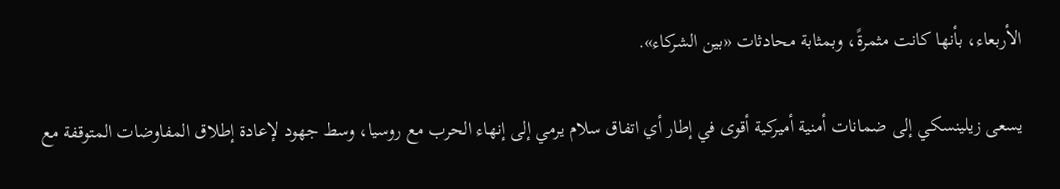الأربعاء، بأنها كانت مثمرةً، وبمثابة محادثات «بين الشركاء».

يسعى زيلينسكي إلى ضمانات أمنية أميركية أقوى في إطار أي اتفاق سلام يرمي إلى إنهاء الحرب مع روسيا، وسط جهود لإعادة إطلاق المفاوضات المتوقفة مع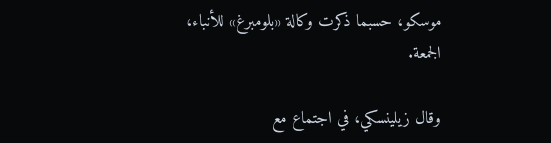موسكو، حسبما ذكرت وكالة «بلومبرغ» للأنباء، الجمعة.

وقال زيلينسكي، في اجتماع مع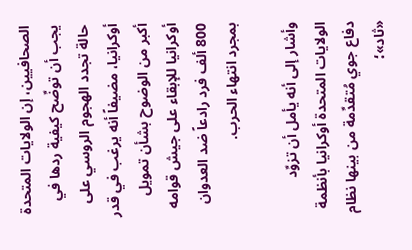الصحافيين، إن الولايات المتحدة يجب أن توضِّح كيفية ردها في حالة تجدد الهجوم الروسي على أوكرانيا، مضيفاً أنه يرغب في قدر أكبر من الوضوح بشأن تمويل أوكرانيا للإبقاء على جيش قوامه 800 ألف فرد رادعاً ضد العدوان بمجرد انتهاء الحرب.

وأشار إلى أنه يأمل أن تزوِّد الولايات المتحدة أوكرانيا بأنظمة دفاع جوي مُتقدِّمة من بينها نظام «ثاد»؛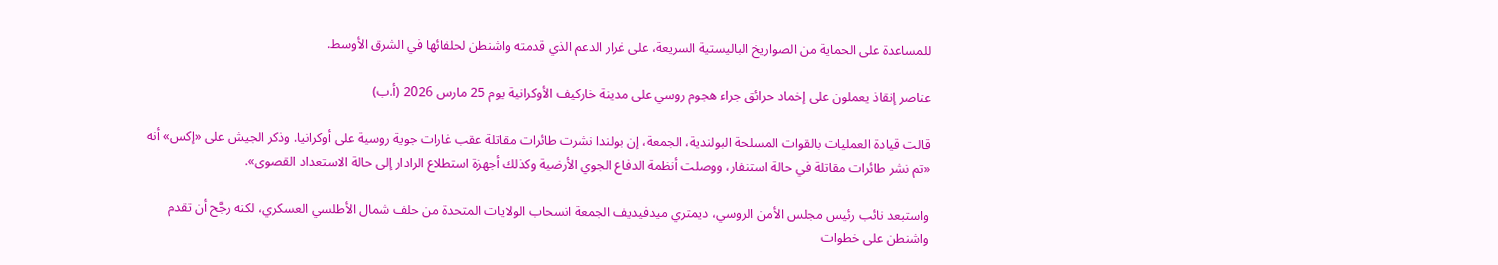للمساعدة على الحماية من الصواريخ الباليستية السريعة، على غرار الدعم الذي قدمته واشنطن لحلفائها في الشرق الأوسط.

عناصر إنقاذ يعملون على إخماد حرائق جراء هجوم روسي على مدينة خاركيف الأوكرانية يوم 25 مارس 2026 (أ.ب)

قالت قيادة العمليات بالقوات المسلحة البولندية، الجمعة، إن بولندا نشرت طائرات مقاتلة عقب غارات جوية روسية على أوكرانيا. وذكر الجيش على «إكس» أنه «تم نشر طائرات مقاتلة في حالة استنفار، ووصلت أنظمة الدفاع الجوي الأرضية وكذلك أجهزة استطلاع الرادار إلى حالة الاستعداد القصوى».

واستبعد نائب رئيس مجلس الأمن الروسي، ديمتري ميدفيديف الجمعة انسحاب الولايات المتحدة من حلف شمال الأطلسي العسكري، لكنه رجَّح أن تقدم واشنطن على خطوات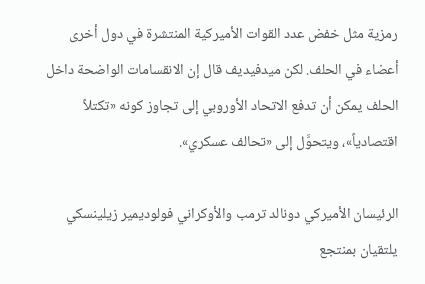رمزية مثل خفض عدد القوات الأميركية المنتشرة في دول أخرى أعضاء في الحلف. لكن ميدفيديف قال إن الانقسامات الواضحة داخل الحلف يمكن أن تدفع الاتحاد الأوروبي إلى تجاوز كونه «تكتلاً اقتصادياً»، ويتحوَّل إلى «تحالف عسكري».

الرئيسان الأميركي دونالد ترمب والأوكراني فولوديمير زيلينسكي يلتقيان بمنتجع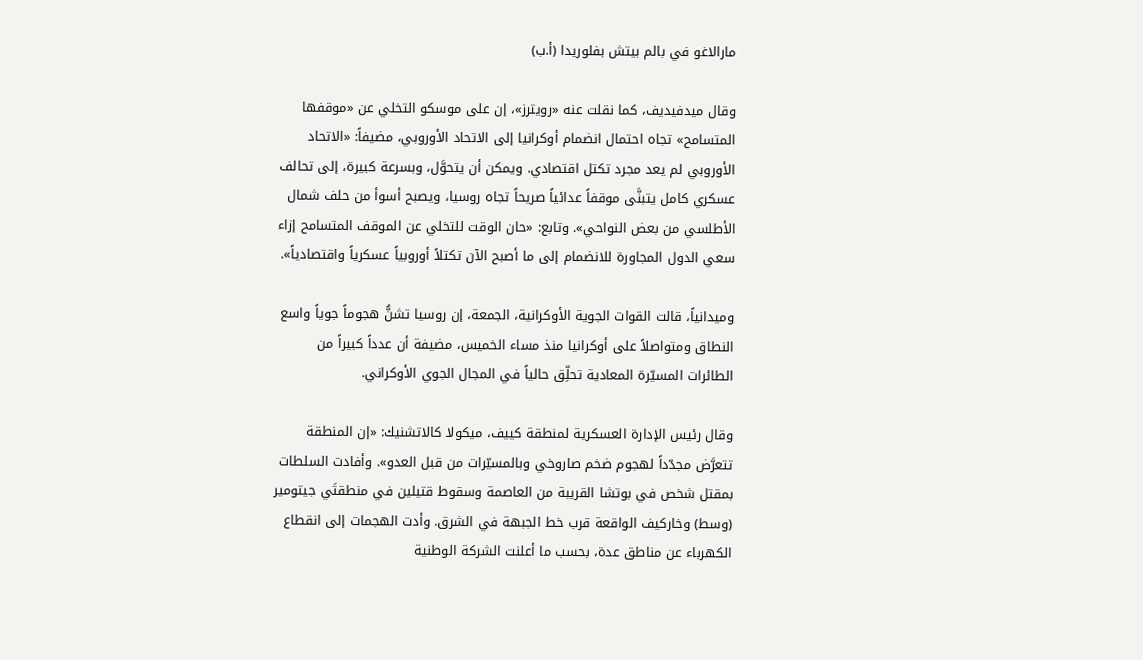مارالاغو في بالم بيتش بفلوريدا (أ.ب)

وقال ميدفيديف، كما نقلت عنه «رويترز»، إن على موسكو التخلي عن «موقفها المتسامح» تجاه احتمال انضمام أوكرانيا إلى الاتحاد الأوروبي، مضيفاً: «الاتحاد الأوروبي لم يعد مجرد تكتل اقتصادي. ويمكن أن يتحوَّل، وبسرعة كبيرة، إلى تحالف عسكري كامل يتبنَّى موقفاً عدائياً صريحاً تجاه روسيا، ويصبح أسوأ من حلف شمال الأطلسي من بعض النواحي». وتابع: «حان الوقت للتخلي عن الموقف المتسامح إزاء سعي الدول المجاورة للانضمام إلى ما أصبح الآن تكتلاً أوروبياً عسكرياً واقتصادياً».

وميدانياً، قالت القوات الجوية الأوكرانية، الجمعة، إن روسيا تشنُّ هجوماً جوياً واسع النطاق ومتواصلاً على أوكرانيا منذ مساء الخميس، مضيفة أن عدداً كبيراً من الطائرات المسيّرة المعادية تحلِّق حالياً في المجال الجوي الأوكراني.

وقال رئيس الإدارة العسكرية لمنطقة كييف، ميكولا كالاتشنيك: «إن المنطقة تتعرَّض مجدّداً لهجوم ضخم صاروخي وبالمسيّرات من قبل العدو». وأفادت السلطات بمقتل شخص في بوتشا القريبة من العاصمة وسقوط قتيلين في منطقتَي جيتومير (وسط) وخاركيف الواقعة قرب خط الجبهة في الشرق. وأدت الهجمات إلى انقطاع الكهرباء عن مناطق عدة، بحسب ما أعلنت الشركة الوطنية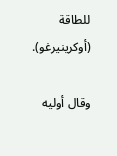للطاقة (أوكرينيرغو).

وقال أوليه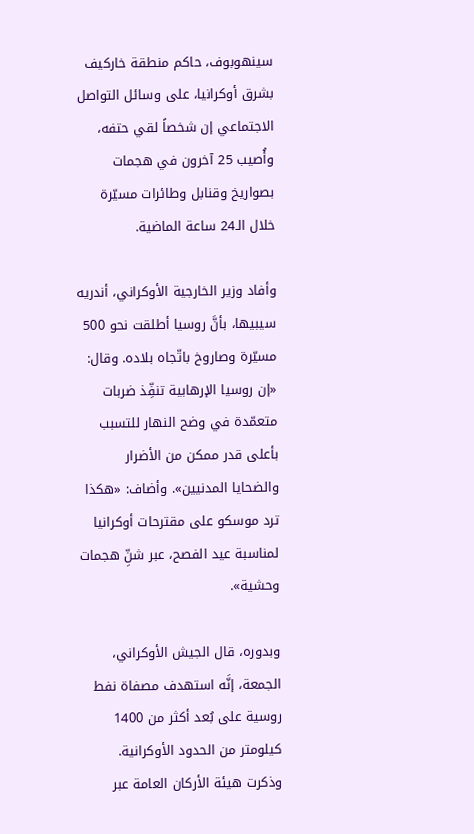سينهوبوف، حاكم منطقة خاركيف بشرق أوكرانيا، على وسائل التواصل الاجتماعي إن شخصاً لقي حتفه، وأُصيب 25 آخرون في هجمات بصواريخ وقنابل وطائرات مسيّرة خلال الـ24 ساعة الماضية.

وأفاد وزير الخارجية الأوكراني، أندريه سيبيها، بأنَّ روسيا أطلقت نحو 500 مسيّرة وصاروخ باتّجاه بلاده. وقال: «إن روسيا الإرهابية تنفِّذ ضربات متعمّدة في وضح النهار للتسبب بأعلى قدر ممكن من الأضرار والضحايا المدنيين». وأضاف: «هكذا ترد موسكو على مقترحات أوكرانيا لمناسبة عيد الفصح، عبر شنِّ هجمات وحشية».

وبدوره، قال الجيش الأوكراني، الجمعة، ‌إنَّه استهدف ‌مصفاة نفط روسية على بُعد أكثر ‌من ‌1400 كيلومتر من ‌الحدود الأوكرانية. وذكرت ‌هيئة الأركان ‌العامة عبر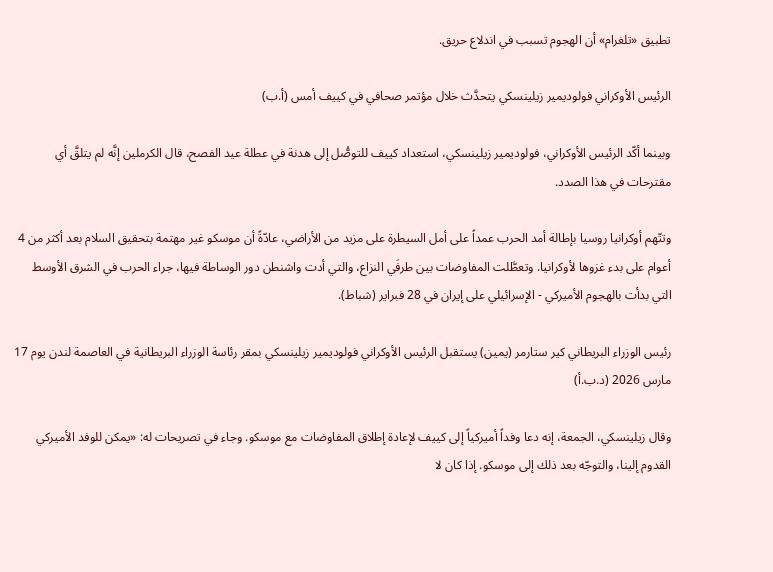تطبيق «تلغرام» أن الهجوم تسبب في اندلاع حريق.

الرئيس الأوكراني فولوديمير زيلينسكي يتحدَّث خلال مؤتمر صحافي في كييف أمس (أ.ب)

وبينما أكّد الرئيس الأوكراني، فولوديمير زيلينسكي، استعداد كييف للتوصُّل إلى هدنة في عطلة عيد الفصح، قال الكرملين إنَّه لم يتلقَّ أي مقترحات في هذا الصدد.

وتتّهم أوكرانيا روسيا بإطالة أمد الحرب عمداً على أمل السيطرة على مزيد من الأراضي، عادّةً أن موسكو غير مهتمة بتحقيق السلام بعد أكثر من 4 أعوام على بدء غزوها لأوكرانيا. وتعطَّلت المفاوضات بين طرفَي النزاع، والتي أدت واشنطن دور الوساطة فيها، جراء الحرب في الشرق الأوسط التي بدأت بالهجوم الأميركي - الإسرائيلي على إيران في 28 فبراير (شباط).

رئيس الوزراء البريطاني كير ستارمر (يمين) يستقبل الرئيس الأوكراني فولوديمير زيلينسكي بمقر رئاسة الوزراء البريطانية في العاصمة لندن يوم 17 مارس 2026 (د.ب.أ)

وقال زيلينسكي، الجمعة، إنه دعا وفداً أميركياً إلى كييف لإعادة إطلاق المفاوضات مع موسكو. وجاء في تصريحات له: «يمكن للوفد الأميركي القدوم إلينا، والتوجّه بعد ذلك إلى موسكو. إذا كان لا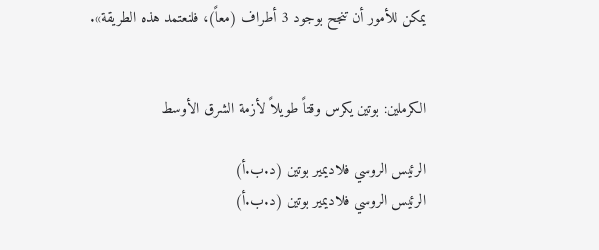يمكن للأمور أن تنجح بوجود 3 أطراف (معاً)، فلنعتمد هذه الطريقة».


الكرملين: بوتين يكرس وقتاً طويلاً لأزمة الشرق الأوسط

الرئيس الروسي فلاديمير بوتين (د.ب.أ)
الرئيس الروسي فلاديمير بوتين (د.ب.أ)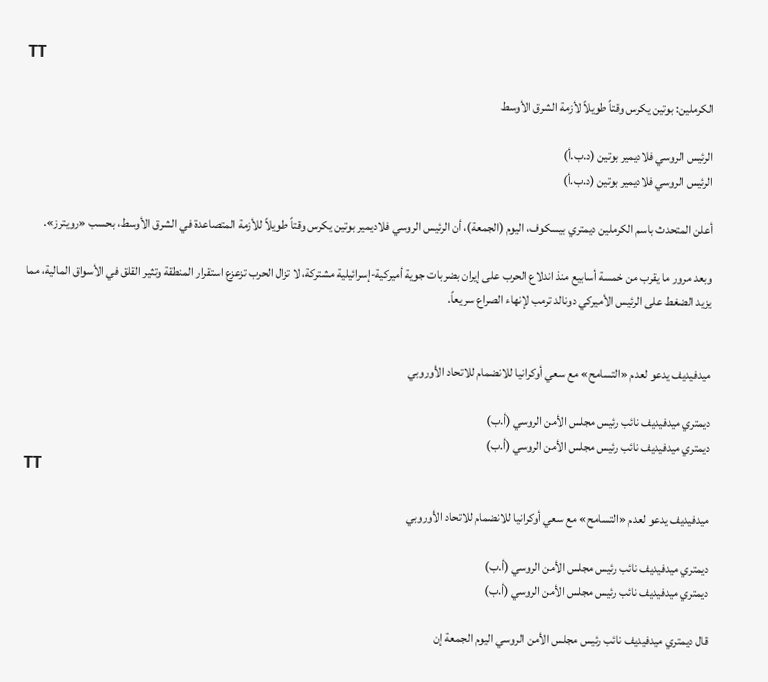TT

الكرملين: بوتين يكرس وقتاً طويلاً لأزمة الشرق الأوسط

الرئيس الروسي فلاديمير بوتين (د.ب.أ)
الرئيس الروسي فلاديمير بوتين (د.ب.أ)

أعلن المتحدث باسم الكرملين ديمتري بيسكوف، اليوم (الجمعة)، أن الرئيس الروسي ‌فلاديمير ‌بوتين يكرس ‌وقتاً طويلاً للأزمة المتصاعدة في الشرق الأوسط، بحسب «رويترز».

وبعد مرور ما يقرب من خمسة أسابيع ‌منذ اندلاع ‌الحرب على ‌إيران بضربات ‌جوية أميركية-إسرائيلية مشتركة، لا تزال الحرب ‌تزعزع استقرار المنطقة وتثير القلق في الأسواق المالية، مما يزيد الضغط على الرئيس الأميركي دونالد ترمب لإنهاء الصراع سريعاً.


ميدفيديف يدعو لعدم «التسامح» مع سعي أوكرانيا للانضمام للاتحاد الأوروبي

ديمتري ميدفيديف نائب رئيس مجلس الأمن الروسي (أ.ب)
ديمتري ميدفيديف نائب رئيس مجلس الأمن الروسي (أ.ب)
TT

ميدفيديف يدعو لعدم «التسامح» مع سعي أوكرانيا للانضمام للاتحاد الأوروبي

ديمتري ميدفيديف نائب رئيس مجلس الأمن الروسي (أ.ب)
ديمتري ميدفيديف نائب رئيس مجلس الأمن الروسي (أ.ب)

قال ديمتري ميدفيديف نائب رئيس مجلس الأمن الروسي اليوم الجمعة إن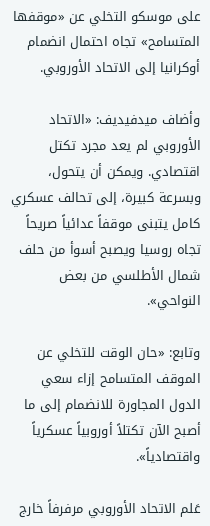على موسكو التخلي عن «موقفها المتسامح» تجاه احتمال انضمام أوكرانيا إلى الاتحاد الأوروبي.

وأضاف ميدفيديف: «الاتحاد الأوروبي لم يعد مجرد تكتل اقتصادي. ويمكن أن يتحول، وبسرعة كبيرة، إلى تحالف عسكري كامل يتبنى موقفاً عدائياً صريحاً تجاه روسيا ويصبح أسوأ من حلف شمال الأطلسي من بعض النواحي».

وتابع: «حان الوقت للتخلي عن الموقف المتسامح إزاء سعي الدول المجاورة للانضمام إلى ما أصبح الآن تكتلاً أوروبياً عسكرياً واقتصادياً».

عَلم الاتحاد الأوروبي مرفرفاً خارج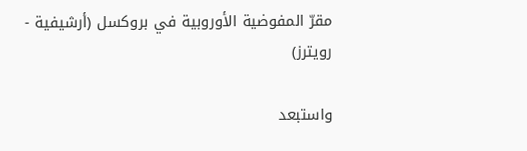مقرّ المفوضية الأوروبية في بروكسل (أرشيفية - رويترز)

واستبعد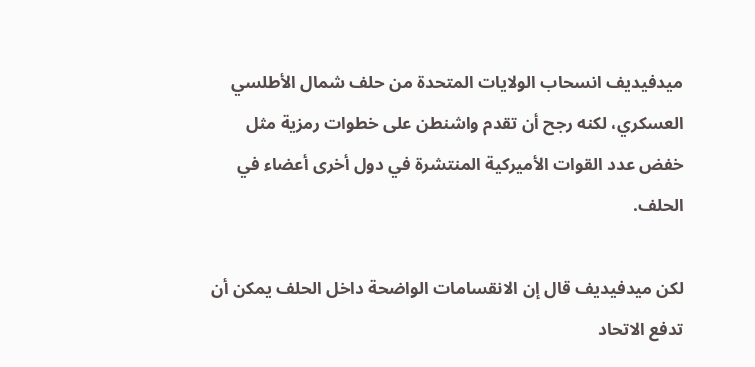ميدفيديف انسحاب الولايات المتحدة من حلف شمال الأطلسي العسكري، لكنه رجح أن تقدم واشنطن على خطوات رمزية مثل خفض عدد القوات الأميركية المنتشرة في دول أخرى أعضاء في الحلف.

لكن ميدفيديف قال إن الانقسامات الواضحة داخل الحلف يمكن أن تدفع الاتحاد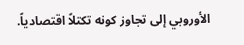الأوروبي إلى تجاوز كونه تكتلاً اقتصادياً.